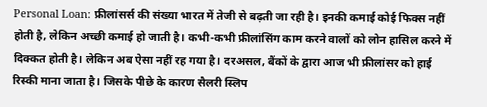Personal Loan: फ्रीलांसर्स की संख्या भारत में तेजी से बढ़ती जा रही है। इनकी कमाई कोई फिक्स नहीं होती है, लेकिन अच्छी कमाई हो जाती है। कभी-कभी फ्रीलांसिंग काम करने वालों को लोन हासिल करने में दिक्कत होती है। लेकिन अब ऐसा नहीं रह गया है। दरअसल, बैंकों के द्वारा आज भी फ्रीलांसर को हाई रिस्की माना जाता है। जिसके पीछे के कारण सैलरी स्लिप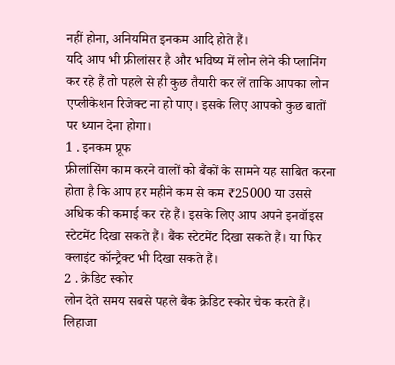नहीं होना, अनियमित इनकम आदि होते हैं।
यदि आप भी फ्रीलांसर है और भविष्य में लोन लेने की प्लानिंग कर रहे हैं तो पहले से ही कुछ तैयारी कर लें ताकि आपका लोन एप्लीकेशन रिजेक्ट ना हो पाए। इसके लिए आपको कुछ बातों पर ध्यान देना होगा।
1 . इनकम प्रूफ
फ्रीलांसिंग काम करने वालों को बैंकों के सामने यह साबित करना होता है कि आप हर महीने कम से कम ₹25000 या उससे अधिक की कमाई कर रहे हैं। इसके लिए आप अपने इनवॉइस स्टेटमेंट दिखा सकते हैं। बैंक स्टेटमेंट दिखा सकते हैं। या फिर क्लाइंट कॉन्ट्रैक्ट भी दिखा सकते हैं।
2 . क्रेडिट स्कोर
लोन देते समय सबसे पहले बैंक क्रेडिट स्कोर चेक करते हैं। लिहाजा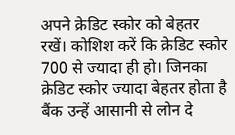अपने क्रेडिट स्कोर को बेहतर रखें। कोशिश करें कि क्रेडिट स्कोर 700 से ज्यादा ही हो। जिनका क्रेडिट स्कोर ज्यादा बेहतर होता है बैंक उन्हें आसानी से लोन दे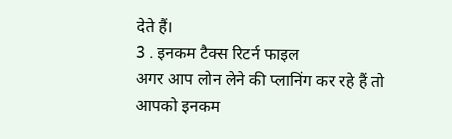देते हैं।
3 . इनकम टैक्स रिटर्न फाइल
अगर आप लोन लेने की प्लानिंग कर रहे हैं तो आपको इनकम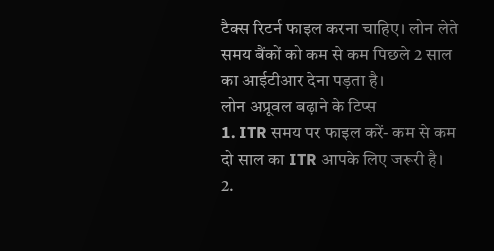टैक्स रिटर्न फाइल करना चाहिए। लोन लेते समय बैंकों को कम से कम पिछले 2 साल का आईटीआर देना पड़ता है।
लोन अप्रूवल बढ़ाने के टिप्स
1. ITR समय पर फाइल करें- कम से कम दो साल का ITR आपके लिए जरूरी है।
2.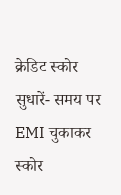क्रेडिट स्कोर सुधारें- समय पर EMI चुकाकर स्कोर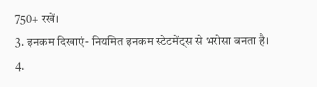750+ रखें।
3. इनकम दिखाएं- नियमित इनकम स्टेटमेंट्स से भरोसा बनता है।
4.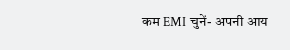कम EMI चुनें- अपनी आय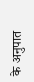के अनुपात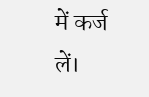में कर्ज लें।